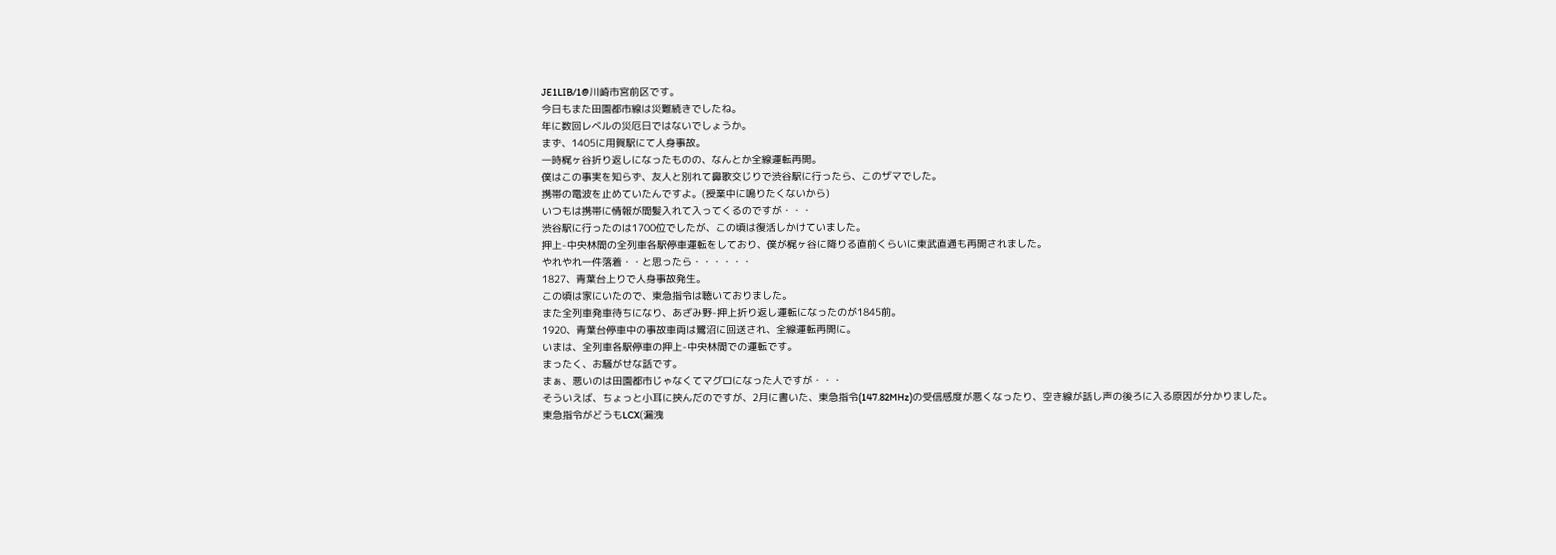JE1LIB/1@川崎市宮前区です。
今日もまた田園都市線は災難続きでしたね。
年に数回レベルの災厄日ではないでしょうか。
まず、1405に用賀駅にて人身事故。
一時梶ヶ谷折り返しになったものの、なんとか全線運転再開。
僕はこの事実を知らず、友人と別れて鼻歌交じりで渋谷駅に行ったら、このザマでした。
携帯の電波を止めていたんですよ。(授業中に鳴りたくないから)
いつもは携帯に情報が間髪入れて入ってくるのですが・・・
渋谷駅に行ったのは1700位でしたが、この頃は復活しかけていました。
押上-中央林間の全列車各駅停車運転をしており、僕が梶ヶ谷に降りる直前くらいに東武直通も再開されました。
やれやれ一件落着・・と思ったら・・・・・・
1827、青葉台上りで人身事故発生。
この頃は家にいたので、東急指令は聴いておりました。
また全列車発車待ちになり、あざみ野-押上折り返し運転になったのが1845前。
1920、青葉台停車中の事故車両は鷺沼に回送され、全線運転再開に。
いまは、全列車各駅停車の押上-中央林間での運転です。
まったく、お騒がせな話です。
まぁ、悪いのは田園都市じゃなくてマグロになった人ですが・・・
そういえば、ちょっと小耳に挟んだのですが、2月に書いた、東急指令(147.82MHz)の受信感度が悪くなったり、空き線が話し声の後ろに入る原因が分かりました。
東急指令がどうもLCX(漏洩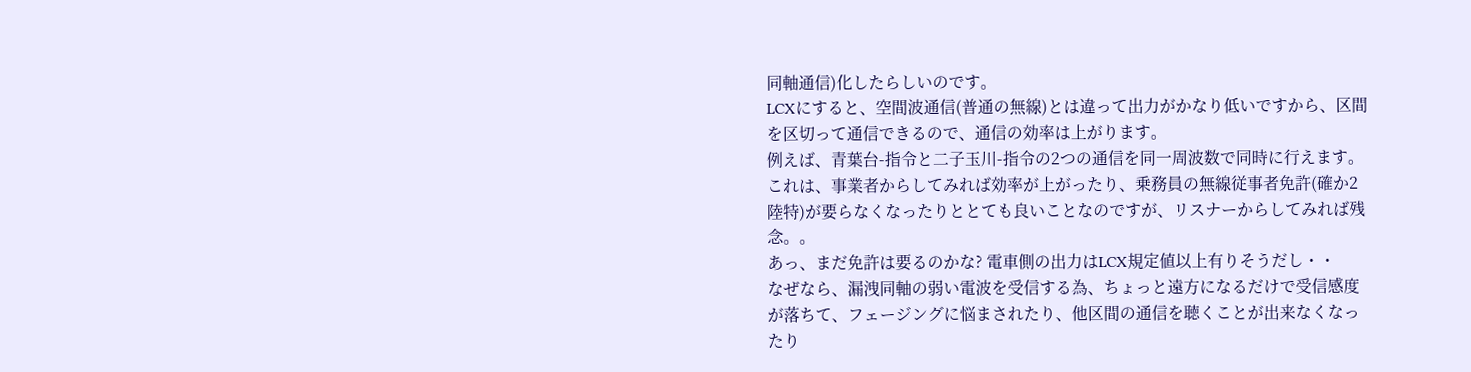同軸通信)化したらしいのです。
LCXにすると、空間波通信(普通の無線)とは違って出力がかなり低いですから、区間を区切って通信できるので、通信の効率は上がります。
例えば、青葉台-指令と二子玉川-指令の2つの通信を同一周波数で同時に行えます。
これは、事業者からしてみれば効率が上がったり、乗務員の無線従事者免許(確か2陸特)が要らなくなったりととても良いことなのですが、リスナーからしてみれば残念。。
あっ、まだ免許は要るのかな? 電車側の出力はLCX規定値以上有りそうだし・・
なぜなら、漏洩同軸の弱い電波を受信する為、ちょっと遠方になるだけで受信感度が落ちて、フェージングに悩まされたり、他区間の通信を聴くことが出来なくなったり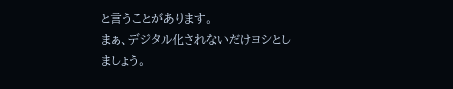と言うことがあります。
まぁ、デジタル化されないだけヨシとしましょう。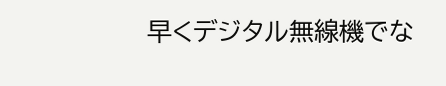早くデジタル無線機でな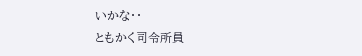いかな・・
ともかく司令所員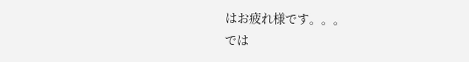はお疲れ様です。。。
では